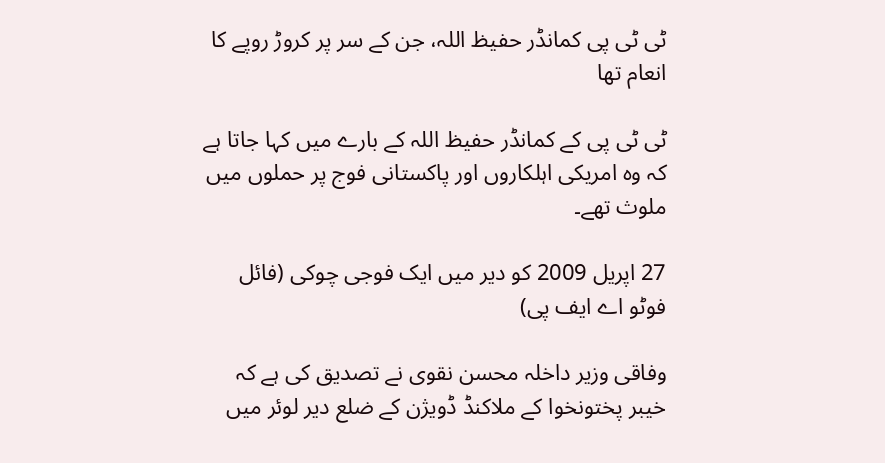ٹی ٹی پی کمانڈر حفیظ اللہ، جن کے سر پر کروڑ روپے کا انعام تھا

ٹی ٹی پی کے کمانڈر حفیظ اللہ کے بارے میں کہا جاتا ہے کہ وہ امریکی اہلکاروں اور پاکستانی فوج پر حملوں میں ملوث تھے۔

27 اپریل 2009 کو دیر میں ایک فوجی چوکی (فائل فوٹو اے ایف پی)

وفاقی وزیر داخلہ محسن نقوی نے تصدیق کی ہے کہ خیبر پختونخوا کے ملاکنڈ ڈویژن کے ضلع دیر لوئر میں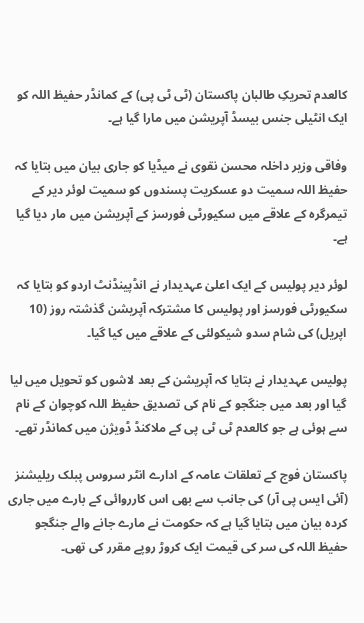کالعدم تحریکِ طالبان پاکستان (ٹی ٹی پی) کے کمانڈر حفیظ اللہ کو ایک انٹیلی جنس بیسڈ آپریشن میں مارا گیا ہے۔

وفاقی وزیر داخلہ محسن نقوی نے میڈیا کو جاری بیان میں بتایا کہ حفیظ اللہ سمیت دو عسکریت پسندوں کو سمیت لوئر دیر کے تیمرگرہ کے علاقے میں سکیورٹی فورسز کے آپریشن میں مار دیا گیا ہے۔

لوئر دیر پولیس کے ایک اعلیٰ عہدیدار نے انڈپینڈنٹ اردو کو بتایا کہ سکیورٹی فورسز اور پولیس کا مشترکہ آپریشن گذشتہ روز (10 اپریل) کی شام سدو شیکولئی کے علاقے میں کیا گیا۔

پولیس عہدیدار نے بتایا کہ آپریشن کے بعد لاشوں کو تحویل میں لیا گیا اور بعد میں جنگجو کے نام کی تصدیق حفیظ اللہ کوچوان کے نام سے ہوئی ہے جو کالعدم ٹی ٹی پی کے ملاکنڈ ڈویژن میں کمانڈر تھے۔

پاکستان فوج کے تعلقات عامہ کے ادارے انٹر سروس پبلک ریلیشنز (آئی ایس پی آر) کی جانب سے بھی اس کارروائی کے بارے میں جاری کردہ بیان میں بتایا گیا ہے کہ حکومت نے مارے جانے والے جنگجو حفیظ اللہ کی سر کی قیمت ایک کروڑ روپے مقرر کی تھی۔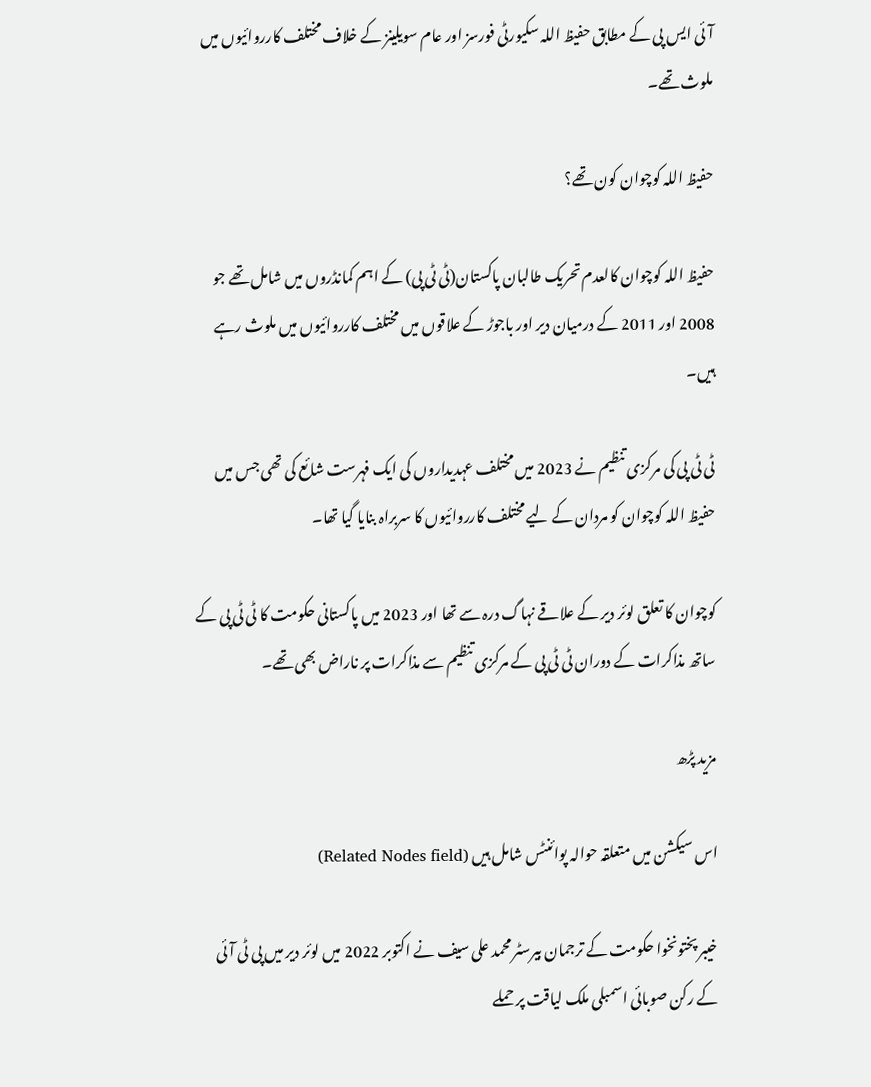آئی ایس پی کے مطابق حفیظ اللہ سکیورٹی فورسز اور عام سویلینز کے خلاف مختلف کارروائیوں میں ملوث تھے۔

حفیظ اللہ کوچوان کون تھے؟

حفیظ اللہ کوچوان کالعدم تحریک طالبان پاکستان(ٹی ٹی پی) کے اہم کمانڈروں میں شامل تھے جو 2008 اور 2011 کے درمیان دیر اور باجوڑ کے علاقوں میں مختلف کارروائیوں میں ملوث رہے ہیں۔

ٹی ٹی پی کی مرکزی تنظیم نے 2023 میں مختلف عہدیداروں کی ایک فہرست شائع کی تھی جس میں حفیظ اللہ کوچوان کو مردان کے لیے مختلف کارروائیوں کا سربراہ بنایا گیا تھا۔

کوچوان کا تعلق لوئر دیر کے علاقے نہاگ درہ سے تھا اور 2023 میں پاکستانی حکومت کا ٹی ٹی پی کے ساتھ مذاکرات کے دوران ٹی ٹی پی کے مرکزی تنظیم سے مذاکرات پر ناراض بھی تھے۔

مزید پڑھ

اس سیکشن میں متعلقہ حوالہ پوائنٹس شامل ہیں (Related Nodes field)

خیبر پختونخوا حکومت کے ترجمان بیرسٹر محمد علی سیف نے اکتوبر 2022 میں لوئر دیر میں پی ٹی آئی کے رکن صوبائی اسمبلی ملک لیاقت پر حملے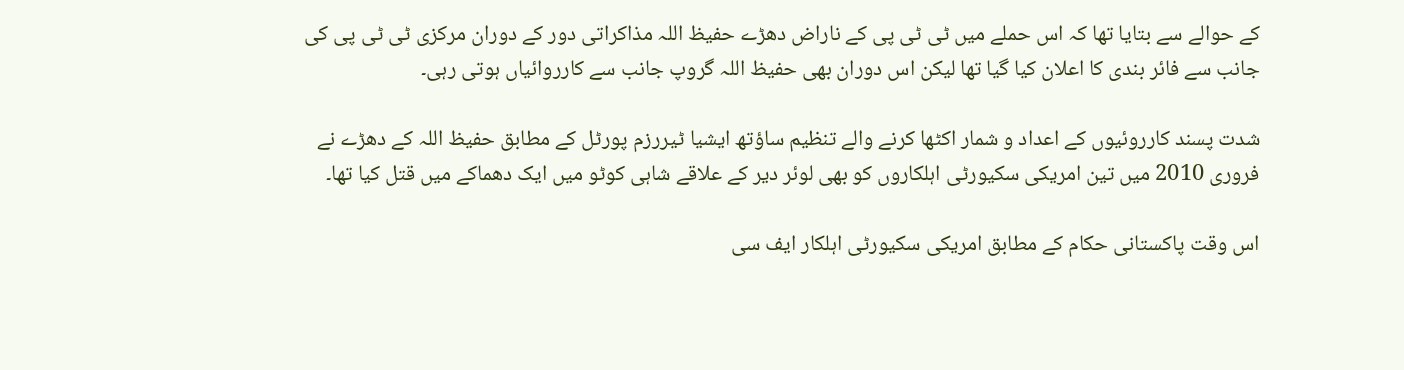کے حوالے سے بتایا تھا کہ اس حملے میں ٹی ٹی پی کے ناراض دھڑے حفیظ اللہ مذاکراتی دور کے دوران مرکزی ٹی ٹی پی کی جانب سے فائر بندی کا اعلان کیا گیا تھا لیکن اس دوران بھی حفیظ اللہ گروپ جانب سے کارروائیاں ہوتی رہی۔

شدت پسند کارروئیوں کے اعداد و شمار اکٹھا کرنے والے تنظیم ساؤتھ ایشیا ٹیررزم پورٹل کے مطابق حفیظ اللہ کے دھڑے نے فروری 2010 میں تین امریکی سکیورٹی اہلکاروں کو بھی لوئر دیر کے علاقے شاہی کوٹو میں ایک دھماکے میں قتل کیا تھا۔

اس وقت پاکستانی حکام کے مطابق امریکی سکیورٹی اہلکار ایف سی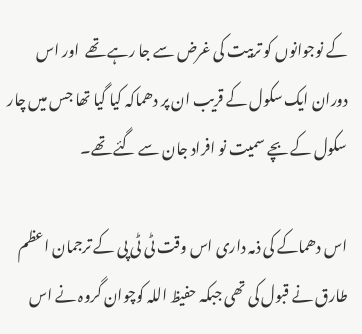کے نوجوانوں کو تربیت کی غرض سے جا رہے تھے  اور اس دوران ایک سکول کے قریب ان پر دھماکہ کیا گیا تھا جس میں چار سکول کے بچے سمیت نو افراد جان سے گئے تھے۔

اس دھماکے کی ذمہ داری اس وقت ٹی ٹی پی کے ترجمان اعظم طارق نے قبول کی تھی جبکہ حفیظ اللہ کوچوان گروہ نے اس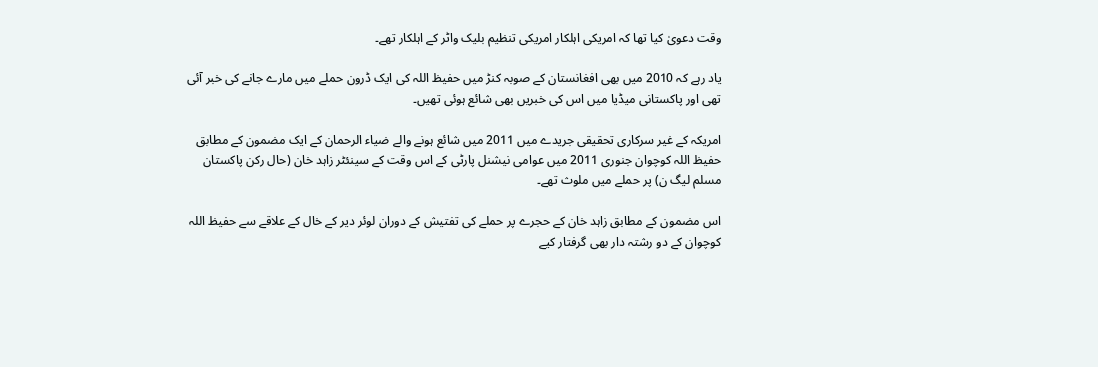وقت دعویٰ کیا تھا کہ امریکی اہلکار امریکی تنظیم بلیک واٹر کے اہلکار تھے۔

یاد رہے کہ 2010 میں بھی افغانستان کے صوبہ کنڑ میں حفیظ اللہ کی ایک ڈرون حملے میں مارے جانے کی خبر آئی تھی اور پاکستانی میڈیا میں اس کی خبریں بھی شائع ہوئی تھیں۔

امریکہ کے غیر سرکاری تحقیقی جریدے میں 2011 میں شائع ہونے والے ضیاء الرحمان کے ایک مضمون کے مطابق حفیظ اللہ کوچوان جنوری 2011 میں عوامی نیشنل پارٹی کے اس وقت کے سینئٹر زاہد خان (حال رکن پاکستان مسلم لیگ ن) پر حملے میں ملوث تھے۔

اس مضمون کے مطابق زاہد خان کے حجرے پر حملے کی تفتیش کے دوران لوئر دیر کے خال کے علاقے سے حفیظ اللہ کوچوان کے دو رشتہ دار بھی گرفتار کیے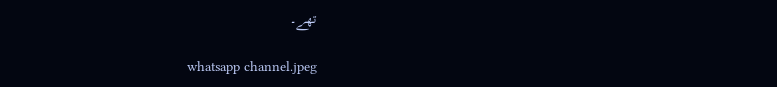تھے۔

whatsapp channel.jpeg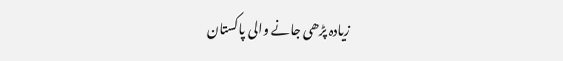زیادہ پڑھی جانے والی پاکستان